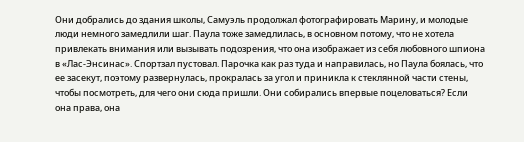Они добрались до здания школы, Самуэль продолжал фотографировать Марину, и молодые люди немного замедлили шаг. Паула тоже замедлилась, в основном потому, что не хотела привлекать внимания или вызывать подозрения, что она изображает из себя любовного шпиона в «Лас-Энсинас». Спортзал пустовал. Парочка как раз туда и направилась, но Паула боялась, что ее засекут, поэтому развернулась, прокралась за угол и приникла к стеклянной части стены, чтобы посмотреть, для чего они сюда пришли. Они собирались впервые поцеловаться? Если она права, она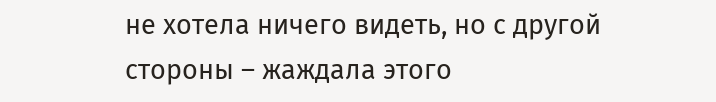не хотела ничего видеть, но с другой стороны – жаждала этого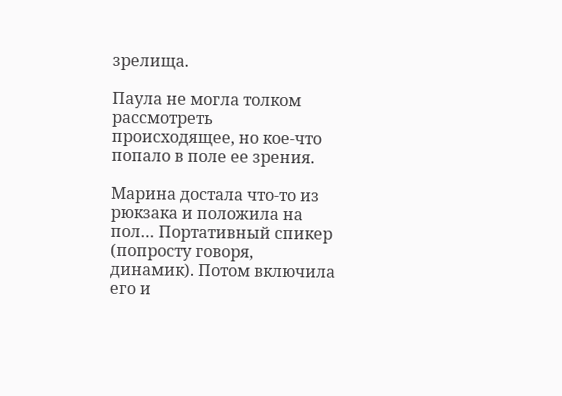зрелища.

Паула не могла толком рассмотреть происходящее, но кое-что попало в поле ее зрения.

Марина достала что-то из рюкзака и положила на пол… Портативный спикер (попросту говоря, динамик). Потом включила его и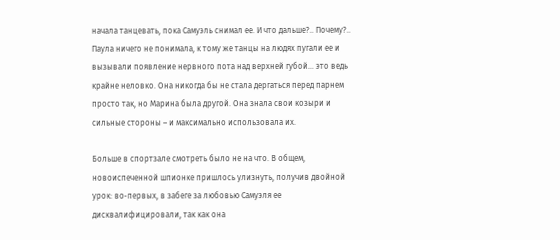начала танцевать, пока Самуэль снимал ее. И что дальше?.. Почему?.. Паула ничего не понимала, к тому же танцы на людях пугали ее и вызывали появление нервного пота над верхней губой… это ведь крайне неловко. Она никогда бы не стала дергаться перед парнем просто так, но Марина была другой. Она знала свои козыри и сильные стороны – и максимально использовала их.

Больше в спортзале смотреть было не на что. В общем, новоиспеченной шпионке пришлось улизнуть, получив двойной урок: во‐первых, в забеге за любовью Самуэля ее дисквалифицировали, так как она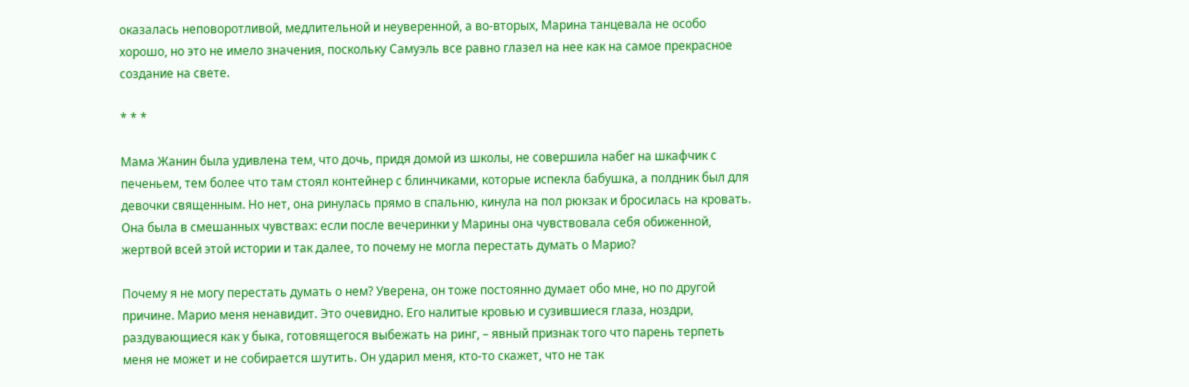оказалась неповоротливой, медлительной и неуверенной, а во‐вторых, Марина танцевала не особо хорошо, но это не имело значения, поскольку Самуэль все равно глазел на нее как на самое прекрасное создание на свете.

* * *

Мама Жанин была удивлена тем, что дочь, придя домой из школы, не совершила набег на шкафчик с печеньем, тем более что там стоял контейнер с блинчиками, которые испекла бабушка, а полдник был для девочки священным. Но нет, она ринулась прямо в спальню, кинула на пол рюкзак и бросилась на кровать. Она была в смешанных чувствах: если после вечеринки у Марины она чувствовала себя обиженной, жертвой всей этой истории и так далее, то почему не могла перестать думать о Марио?

Почему я не могу перестать думать о нем? Уверена, он тоже постоянно думает обо мне, но по другой причине. Марио меня ненавидит. Это очевидно. Его налитые кровью и сузившиеся глаза, ноздри, раздувающиеся как у быка, готовящегося выбежать на ринг, – явный признак того что парень терпеть меня не может и не собирается шутить. Он ударил меня, кто-то скажет, что не так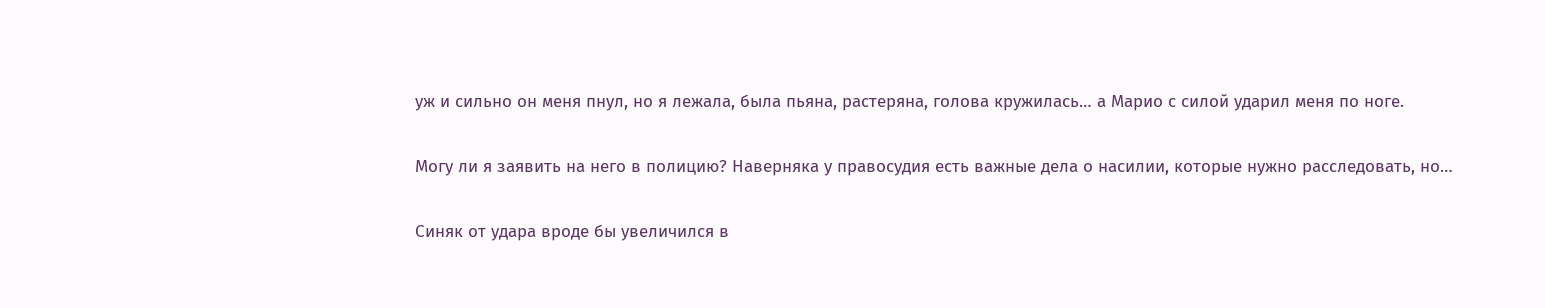уж и сильно он меня пнул, но я лежала, была пьяна, растеряна, голова кружилась… а Марио с силой ударил меня по ноге.

Могу ли я заявить на него в полицию? Наверняка у правосудия есть важные дела о насилии, которые нужно расследовать, но…

Синяк от удара вроде бы увеличился в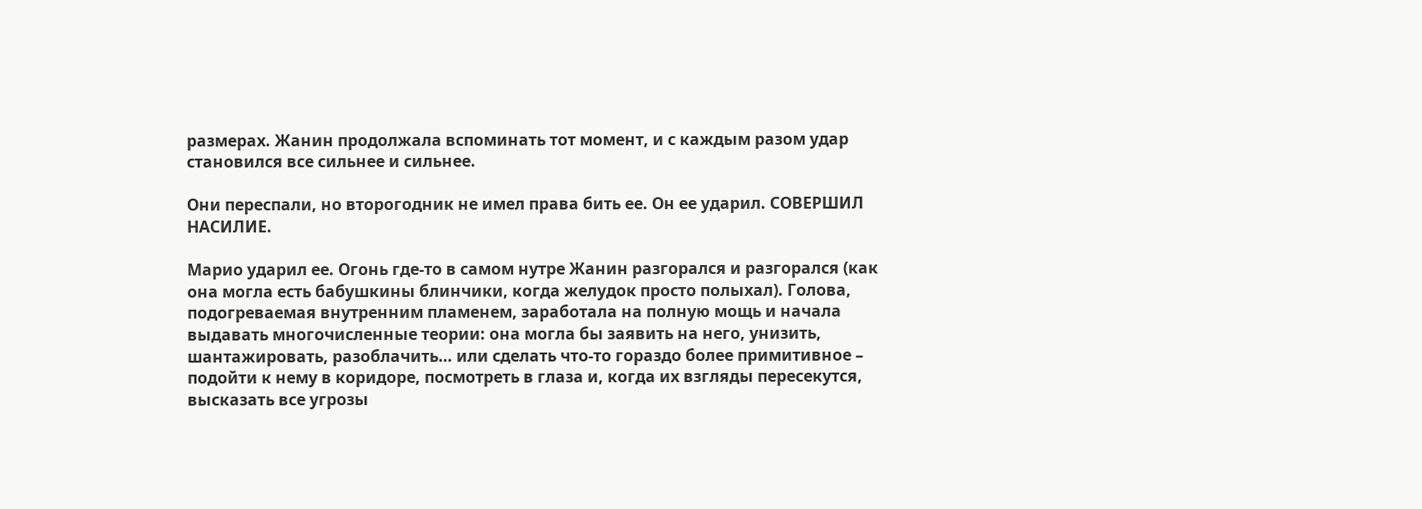размерах. Жанин продолжала вспоминать тот момент, и с каждым разом удар становился все сильнее и сильнее.

Они переспали, но второгодник не имел права бить ее. Он ее ударил. СОВЕРШИЛ НАСИЛИЕ.

Марио ударил ее. Огонь где-то в самом нутре Жанин разгорался и разгорался (как она могла есть бабушкины блинчики, когда желудок просто полыхал). Голова, подогреваемая внутренним пламенем, заработала на полную мощь и начала выдавать многочисленные теории: она могла бы заявить на него, унизить, шантажировать, разоблачить… или сделать что-то гораздо более примитивное – подойти к нему в коридоре, посмотреть в глаза и, когда их взгляды пересекутся, высказать все угрозы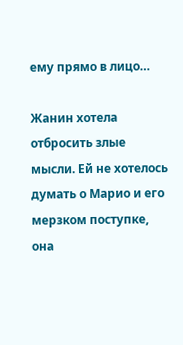ему прямо в лицо…

Жанин хотела отбросить злые мысли. Ей не хотелось думать о Марио и его мерзком поступке, она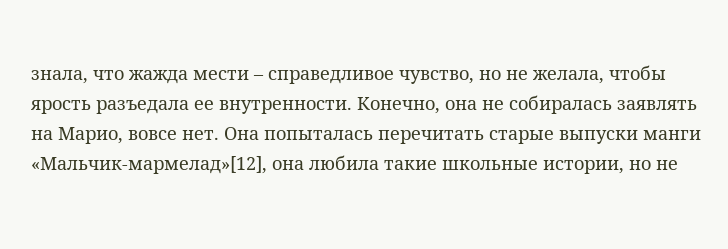знала, что жажда мести – справедливое чувство, но не желала, чтобы ярость разъедала ее внутренности. Конечно, она не собиралась заявлять на Марио, вовсе нет. Она попыталась перечитать старые выпуски манги «Мальчик-мармелад»[12], она любила такие школьные истории, но не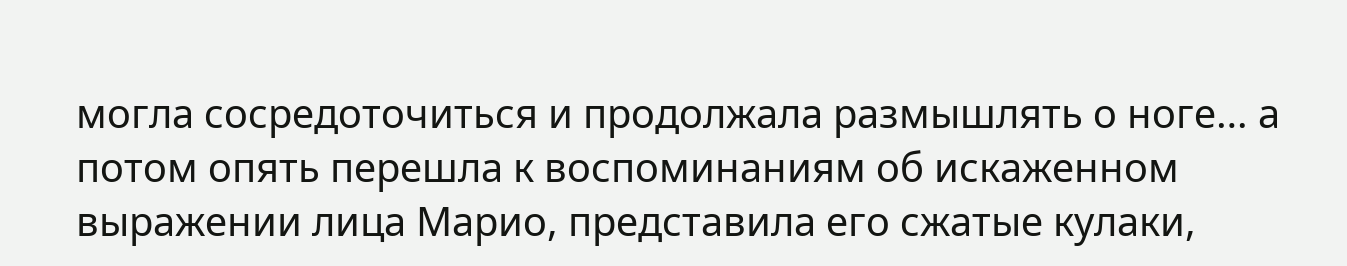могла сосредоточиться и продолжала размышлять о ноге… а потом опять перешла к воспоминаниям об искаженном выражении лица Марио, представила его сжатые кулаки,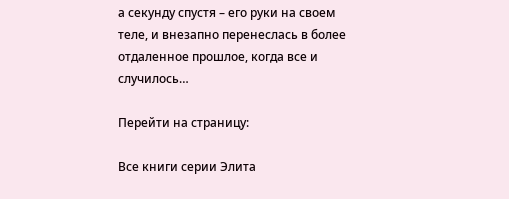а секунду спустя – его руки на своем теле, и внезапно перенеслась в более отдаленное прошлое, когда все и случилось…

Перейти на страницу:

Все книги серии Элита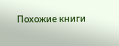Похожие книги